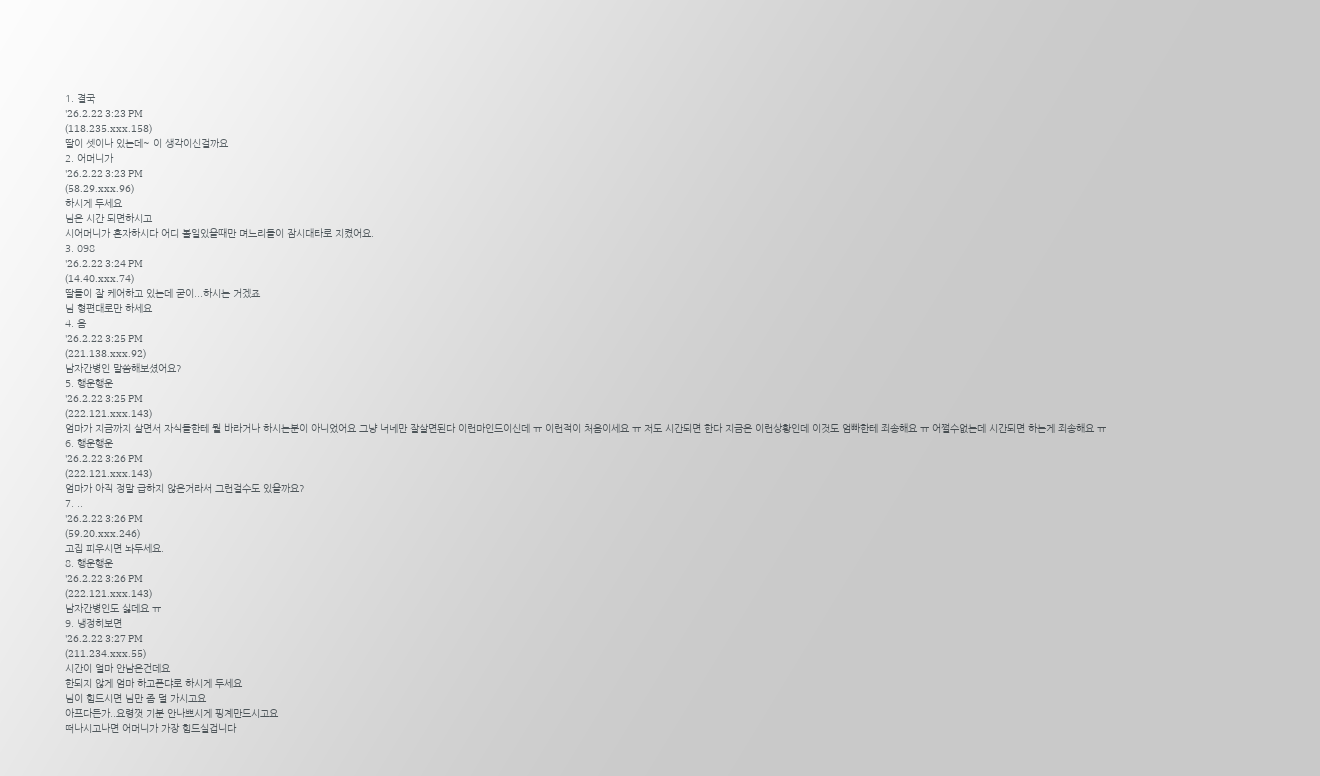1. 결국
'26.2.22 3:23 PM
(118.235.xxx.158)
딸이 셋이나 있는데~ 이 생각이신걸까요
2. 어머니가
'26.2.22 3:23 PM
(58.29.xxx.96)
하시게 두세요
님은 시간 되면하시고
시어머니가 혼자하시다 어디 볼일있을때만 며느리들이 잠시대타로 지켰어요.
3. 098
'26.2.22 3:24 PM
(14.40.xxx.74)
딸들이 잘 케어하고 있는데 굳이...하시는 거겠죠
님 형편대로만 하세요
4. 음
'26.2.22 3:25 PM
(221.138.xxx.92)
남자간병인 말씀해보셨어요?
5. 행운행운
'26.2.22 3:25 PM
(222.121.xxx.143)
엄마가 지금까지 살면서 자식들한테 뭘 바라거나 하시는분이 아니었어요 그냥 너네만 잘살면된다 이런마인드이신데 ㅠ 이런적이 처음이세요 ㅠ 저도 시간되면 한다 지금은 이런상황인데 이것도 엄빠한테 죄송해요 ㅠ 어쩔수없는데 시간되면 하는게 죄송해요 ㅠ
6. 행운행운
'26.2.22 3:26 PM
(222.121.xxx.143)
엄마가 아직 정말 급하지 않은거라서 그런걸수도 있을까요?
7. ..
'26.2.22 3:26 PM
(59.20.xxx.246)
고집 피우시면 놔두세요.
8. 행운행운
'26.2.22 3:26 PM
(222.121.xxx.143)
남자간병인도 싫데요 ㅠ
9. 냉정히보면
'26.2.22 3:27 PM
(211.234.xxx.55)
시간이 얼마 안남은건데요
한되지 않게 엄마 하고픈댜로 하시게 두세요
님이 힘드시면 님만 좀 덜 가시고요
아프다든가..요령껏 기분 안나쁘시게 핑계만드시고요
떠나시고나면 어머니가 가장 힘드실겁니다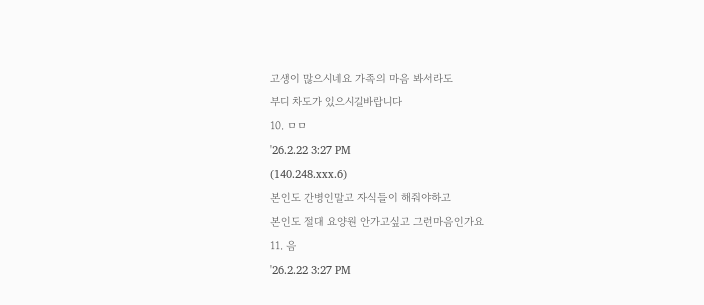고생이 많으시네요 가족의 마음 봐서라도
부디 차도가 있으시길바랍니다
10. ㅁㅁ
'26.2.22 3:27 PM
(140.248.xxx.6)
본인도 간병인말고 자식들이 해줘야하고
본인도 절대 요양원 안가고싶고 그런마음인가요
11. 음
'26.2.22 3:27 PM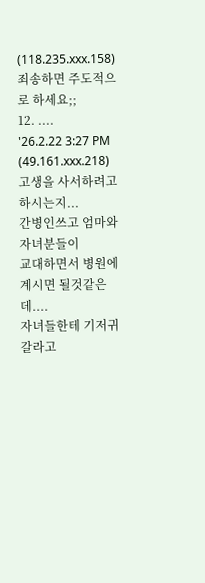(118.235.xxx.158)
죄송하면 주도적으로 하세요;;
12. ....
'26.2.22 3:27 PM
(49.161.xxx.218)
고생을 사서하려고하시는지...
간병인쓰고 엄마와자녀분들이
교대하면서 병원에 계시면 될것같은데....
자녀들한테 기저귀 갈라고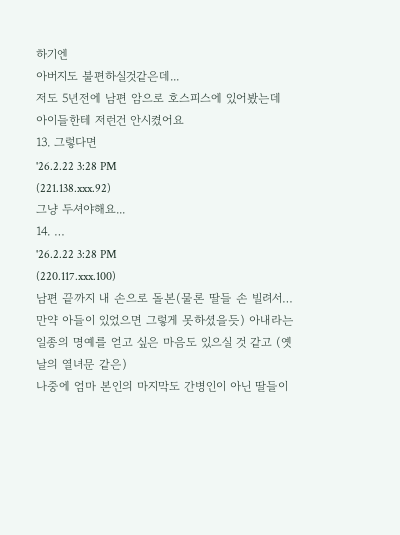하기엔
아버지도 불편하실것같은데...
저도 5년전에 남편 암으로 호스피스에 있어봤는데
아이들한테 저런건 안시켰어요
13. 그렇다면
'26.2.22 3:28 PM
(221.138.xxx.92)
그냥 두셔야해요...
14. …
'26.2.22 3:28 PM
(220.117.xxx.100)
남편 끝까지 내 손으로 돌본(물론 딸들 손 빌려서… 만약 아들이 있었으면 그렇게 못하셨을듯) 아내라는 일종의 명예를 얻고 싶은 마음도 있으실 것 같고 (옛날의 열녀문 같은)
나중에 엄마 본인의 마지막도 간병인이 아닌 딸들이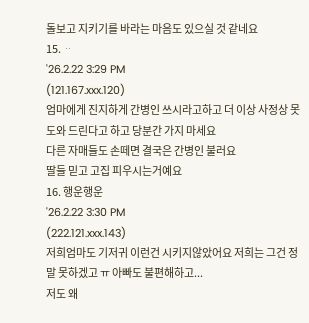돌보고 지키기를 바라는 마음도 있으실 것 같네요
15. ᆢ
'26.2.22 3:29 PM
(121.167.xxx.120)
엄마에게 진지하게 간병인 쓰시라고하고 더 이상 사정상 못 도와 드린다고 하고 당분간 가지 마세요
다른 자매들도 손떼면 결국은 간병인 불러요
딸들 믿고 고집 피우시는거예요
16. 행운행운
'26.2.22 3:30 PM
(222.121.xxx.143)
저희엄마도 기저귀 이런건 시키지않았어요 저희는 그건 정말 못하겠고 ㅠ 아빠도 불편해하고...
저도 왜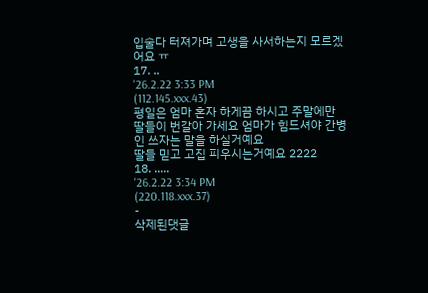입술다 터져가며 고생을 사서하는지 모르겠어요 ㅠ
17. ..
'26.2.22 3:33 PM
(112.145.xxx.43)
평일은 엄마 혼자 하게끔 하시고 주말에만 딸들이 번갈아 가세요 엄마가 힘드셔야 간병인 쓰자는 말을 하실거예요
딸들 믿고 고집 피우시는거예요 2222
18. .....
'26.2.22 3:34 PM
(220.118.xxx.37)
-
삭제된댓글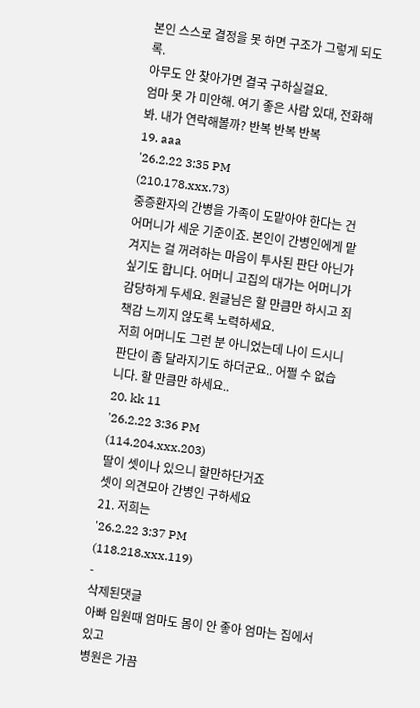본인 스스로 결정을 못 하면 구조가 그렇게 되도록.
아무도 안 찾아가면 결국 구하실걸요.
엄마 못 가 미안해. 여기 좋은 사람 있대, 전화해봐. 내가 연락해볼까? 반복 반복 반복
19. aaa
'26.2.22 3:35 PM
(210.178.xxx.73)
중증환자의 간병을 가족이 도맡아야 한다는 건 어머니가 세운 기준이죠. 본인이 간병인에게 맡겨지는 걸 꺼려하는 마음이 투사된 판단 아닌가 싶기도 합니다. 어머니 고집의 대가는 어머니가 감당하게 두세요. 원글님은 할 만큼만 하시고 죄책감 느끼지 않도록 노력하세요.
저희 어머니도 그런 분 아니었는데 나이 드시니 판단이 좀 달라지기도 하더군요.. 어쩔 수 없습니다. 할 만큼만 하세요..
20. kk 11
'26.2.22 3:36 PM
(114.204.xxx.203)
딸이 셋이나 있으니 할만하단거죠
셋이 의견모아 간병인 구하세요
21. 저희는
'26.2.22 3:37 PM
(118.218.xxx.119)
-
삭제된댓글
아빠 입원때 엄마도 몸이 안 좋아 엄마는 집에서 있고
병원은 가끔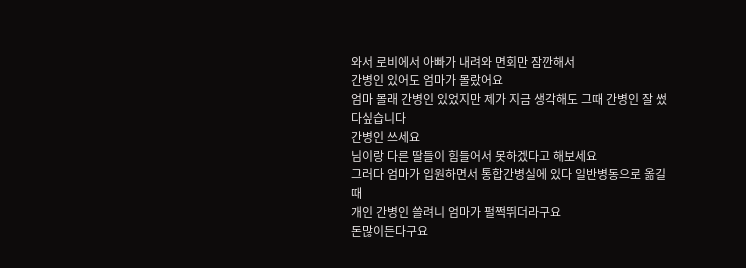와서 로비에서 아빠가 내려와 면회만 잠깐해서
간병인 있어도 엄마가 몰랐어요
엄마 몰래 간병인 있었지만 제가 지금 생각해도 그때 간병인 잘 썼다싶습니다
간병인 쓰세요
님이랑 다른 딸들이 힘들어서 못하겠다고 해보세요
그러다 엄마가 입원하면서 통합간병실에 있다 일반병동으로 옮길때
개인 간병인 쓸려니 엄마가 펄쩍뛰더라구요
돈많이든다구요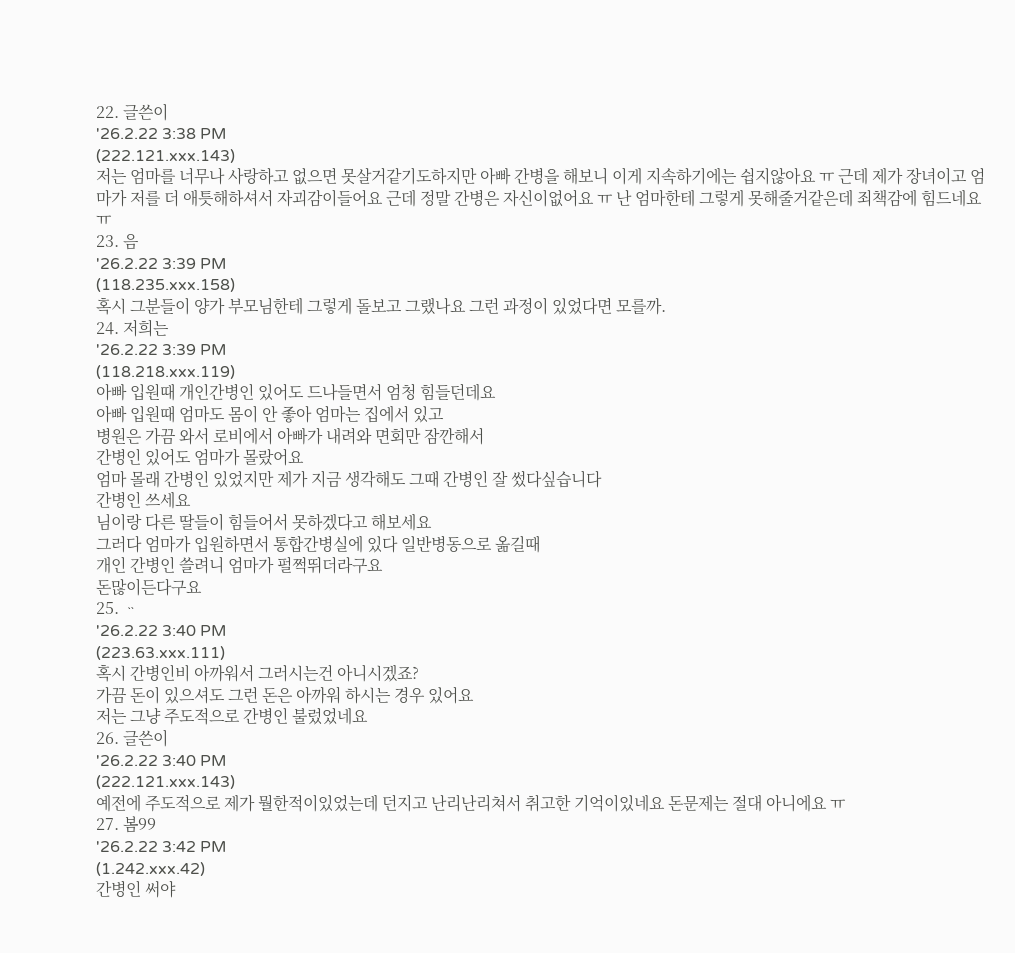22. 글쓴이
'26.2.22 3:38 PM
(222.121.xxx.143)
저는 엄마를 너무나 사랑하고 없으면 못살거같기도하지만 아빠 간병을 해보니 이게 지속하기에는 쉽지않아요 ㅠ 근데 제가 장녀이고 엄마가 저를 더 애틋해하셔서 자괴감이들어요 근데 정말 간병은 자신이없어요 ㅠ 난 엄마한테 그렇게 못해줄거같은데 죄책감에 힘드네요 ㅠ
23. 음
'26.2.22 3:39 PM
(118.235.xxx.158)
혹시 그분들이 양가 부모님한테 그렇게 돌보고 그랬나요 그런 과정이 있었다면 모를까.
24. 저희는
'26.2.22 3:39 PM
(118.218.xxx.119)
아빠 입원때 개인간병인 있어도 드나들면서 엄청 힘들던데요
아빠 입원때 엄마도 몸이 안 좋아 엄마는 집에서 있고
병원은 가끔 와서 로비에서 아빠가 내려와 면회만 잠깐해서
간병인 있어도 엄마가 몰랐어요
엄마 몰래 간병인 있었지만 제가 지금 생각해도 그때 간병인 잘 썼다싶습니다
간병인 쓰세요
님이랑 다른 딸들이 힘들어서 못하겠다고 해보세요
그러다 엄마가 입원하면서 통합간병실에 있다 일반병동으로 옮길때
개인 간병인 쓸려니 엄마가 펄쩍뛰더라구요
돈많이든다구요
25. ᆢ
'26.2.22 3:40 PM
(223.63.xxx.111)
혹시 간병인비 아까워서 그러시는건 아니시겠죠?
가끔 돈이 있으셔도 그런 돈은 아까워 하시는 경우 있어요
저는 그냥 주도적으로 간병인 불렀었네요
26. 글쓴이
'26.2.22 3:40 PM
(222.121.xxx.143)
예전에 주도적으로 제가 뭘한적이있었는데 던지고 난리난리쳐서 취고한 기억이있네요 돈문제는 절대 아니에요 ㅠ
27. 봄99
'26.2.22 3:42 PM
(1.242.xxx.42)
간병인 써야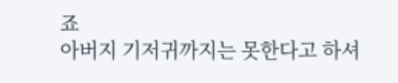죠
아버지 기저귀까지는 못한다고 하셔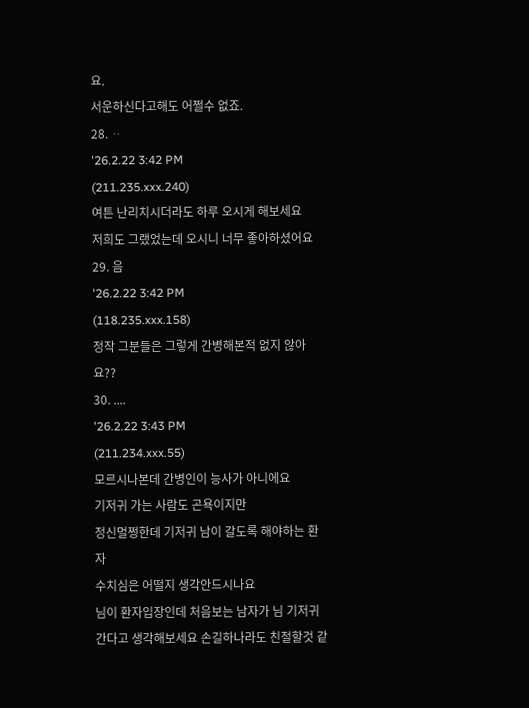요.
서운하신다고해도 어쩔수 없죠.
28. ᆢ
'26.2.22 3:42 PM
(211.235.xxx.240)
여튼 난리치시더라도 하루 오시게 해보세요
저희도 그랬었는데 오시니 너무 좋아하셨어요
29. 음
'26.2.22 3:42 PM
(118.235.xxx.158)
정작 그분들은 그렇게 간병해본적 없지 않아요??
30. ....
'26.2.22 3:43 PM
(211.234.xxx.55)
모르시나본데 간병인이 능사가 아니에요
기저귀 가는 사람도 곤욕이지만
정신멀쩡한데 기저귀 남이 갈도록 해야하는 환자
수치심은 어떨지 생각안드시나요
님이 환자입장인데 처음보는 남자가 님 기저귀 간다고 생각해보세요 손길하나라도 친절할것 같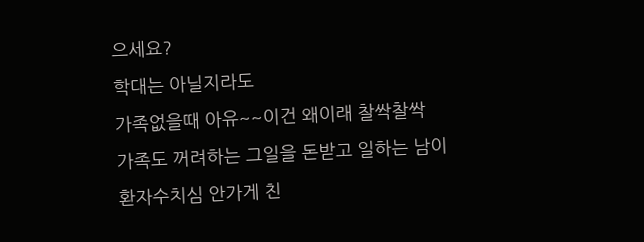으세요?
학대는 아닐지라도
가족없을때 아유~~이건 왜이래 찰싹찰싹
가족도 꺼려하는 그일을 돈받고 일하는 남이
환자수치심 안가게 친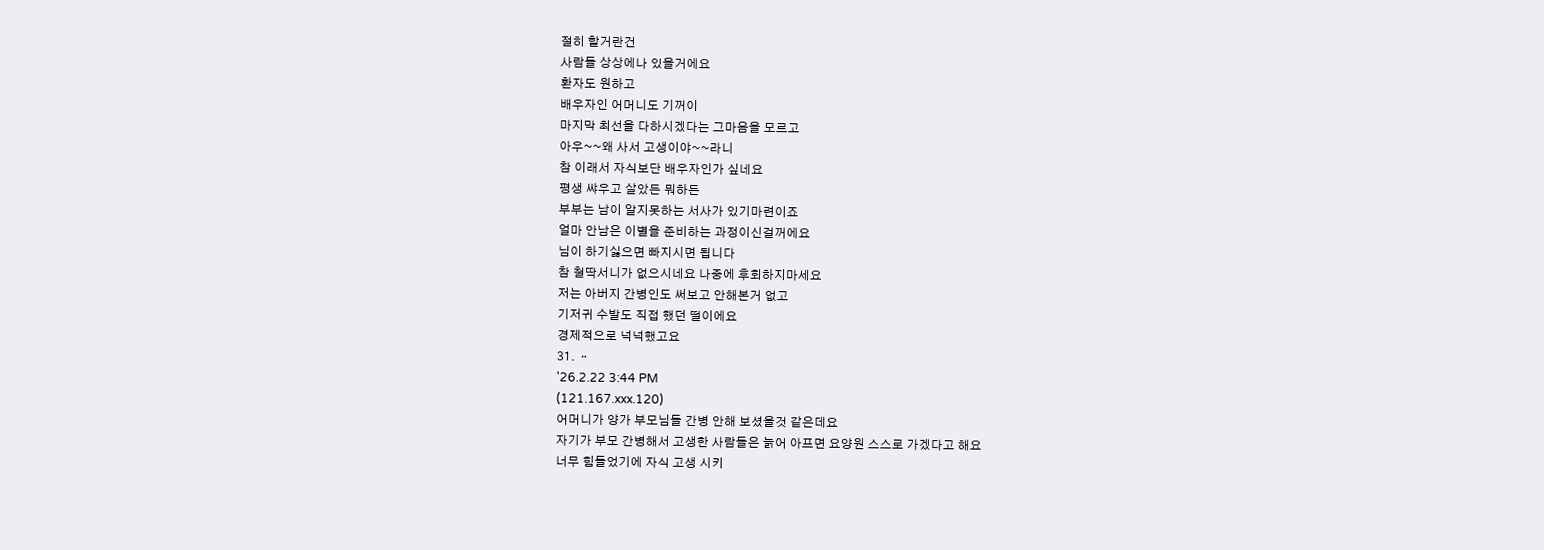절히 할거란건
사람들 상상에나 있을거에요
환자도 원하고
배우자인 어머니도 기꺼이
마지막 최선을 다하시겠다는 그마음을 모르고
아우~~왜 사서 고생이야~~라니
참 이래서 자식보단 배우자인가 싶네요
평생 쌰우고 살았든 뭐하든
부부는 남이 알지못하는 서사가 있기마련이죠
얼마 안남은 이별을 준비하는 과정이신걸꺼에요
님이 하기싫으면 빠지시면 됩니다
참 철딱서니가 없으시네요 나중에 후회하지마세요
저는 아버지 간병인도 써보고 안해본거 없고
기저귀 수발도 직접 했던 떨이에요
경제적으로 넉넉했고요
31. ᆢ
'26.2.22 3:44 PM
(121.167.xxx.120)
어머니가 양가 부모님들 간병 안해 보셨을것 같은데요
자기가 부모 간병해서 고생한 사람들은 늙어 아프면 요양원 스스로 가겠다고 해요
너무 힘들었기에 자식 고생 시키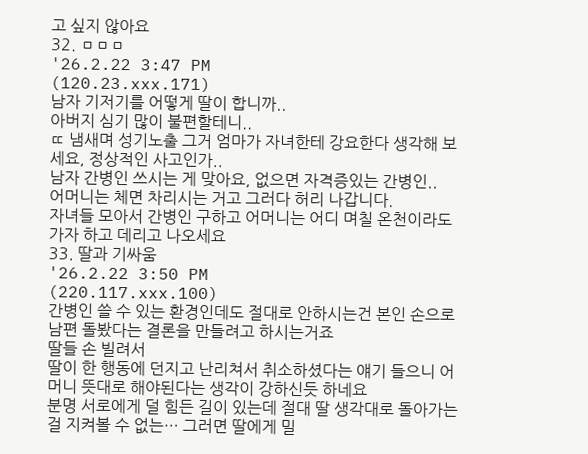고 싶지 않아요
32. ㅁㅁㅁ
'26.2.22 3:47 PM
(120.23.xxx.171)
남자 기저기를 어떻게 딸이 합니까..
아버지 심기 많이 불편할테니..
ㄸ 냄새며 성기노출 그거 엄마가 자녀한테 강요한다 생각해 보세요, 정상적인 사고인가..
남자 간병인 쓰시는 게 맞아요, 없으면 자격증있는 간병인..
어머니는 체면 차리시는 거고 그러다 허리 나갑니다.
자녀들 모아서 간병인 구하고 어머니는 어디 며칠 온천이라도 가자 하고 데리고 나오세요
33. 딸과 기싸움
'26.2.22 3:50 PM
(220.117.xxx.100)
간병인 쓸 수 있는 환경인데도 절대로 안하시는건 본인 손으로 남편 돌봤다는 결론을 만들려고 하시는거죠
딸들 손 빌려서
딸이 한 행동에 던지고 난리쳐서 취소하셨다는 얘기 들으니 어머니 뜻대로 해야된다는 생각이 강하신듯 하네요
분명 서로에게 덜 힘든 길이 있는데 절대 딸 생각대로 돌아가는걸 지켜볼 수 없는… 그러면 딸에게 밀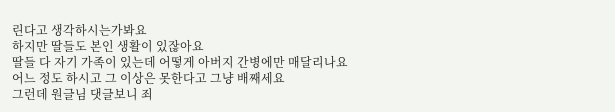린다고 생각하시는가봐요
하지만 딸들도 본인 생활이 있잖아요
딸들 다 자기 가족이 있는데 어떻게 아버지 간병에만 매달리나요
어느 정도 하시고 그 이상은 못한다고 그냥 배째세요
그런데 원글님 댓글보니 죄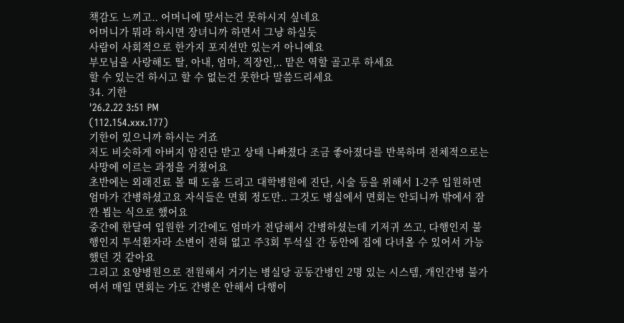책감도 느끼고.. 어머니에 맞서는건 못하시지 싶네요
어머니가 뭐라 하시면 장녀니까 하면서 그냥 하실듯
사람이 사회적으로 한가지 포지션만 있는거 아니예요
부모님을 사랑해도 딸, 아내, 엄마, 직장인,.. 맡은 역할 골고루 하세요
할 수 있는건 하시고 할 수 없는건 못한다 말씀드리세요
34. 기한
'26.2.22 3:51 PM
(112.154.xxx.177)
기한이 있으니까 하시는 거죠
저도 비슷하게 아버지 암진단 받고 상태 나빠졌다 조금 좋아졌다를 반복하며 전체적으로는 사망에 이르는 과정을 거쳤어요
초반에는 외래진료 볼 때 도움 드리고 대학병원에 진단, 시술 등을 위해서 1-2주 입원하면 엄마가 간병하셨고요 자식들은 면회 정도만.. 그것도 병실에서 면회는 안되니까 밖에서 잠깐 뵙는 식으로 했어요
중간에 한달여 입원한 기간에도 엄마가 전담해서 간병하셨는데 기저귀 쓰고, 다행인지 불행인지 투석환자라 소변이 전혀 없고 주3회 투석실 간 동안에 집에 다녀올 수 있어서 가능했던 것 같아요
그리고 요양병원으로 전원해서 거기는 병실당 공동간병인 2명 있는 시스템, 개인간병 불가여서 매일 면회는 가도 간병은 안해서 다행이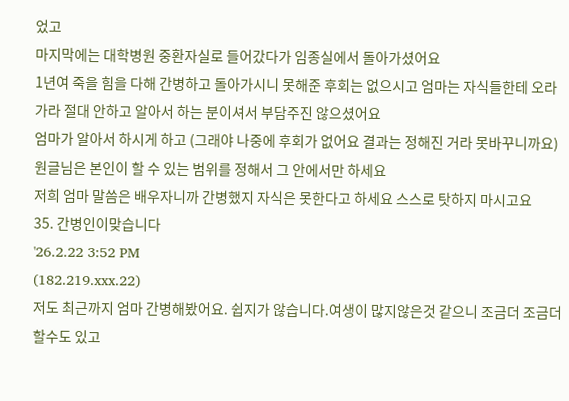었고
마지막에는 대학병원 중환자실로 들어갔다가 임종실에서 돌아가셨어요
1년여 죽을 힘을 다해 간병하고 돌아가시니 못해준 후회는 없으시고 엄마는 자식들한테 오라가라 절대 안하고 알아서 하는 분이셔서 부담주진 않으셨어요
엄마가 알아서 하시게 하고 (그래야 나중에 후회가 없어요 결과는 정해진 거라 못바꾸니까요) 원글님은 본인이 할 수 있는 범위를 정해서 그 안에서만 하세요
저희 엄마 말씀은 배우자니까 간병했지 자식은 못한다고 하세요 스스로 탓하지 마시고요
35. 간병인이맞습니다
'26.2.22 3:52 PM
(182.219.xxx.22)
저도 최근까지 엄마 간병해봤어요. 쉽지가 않습니다.여생이 많지않은것 같으니 조금더 조금더 할수도 있고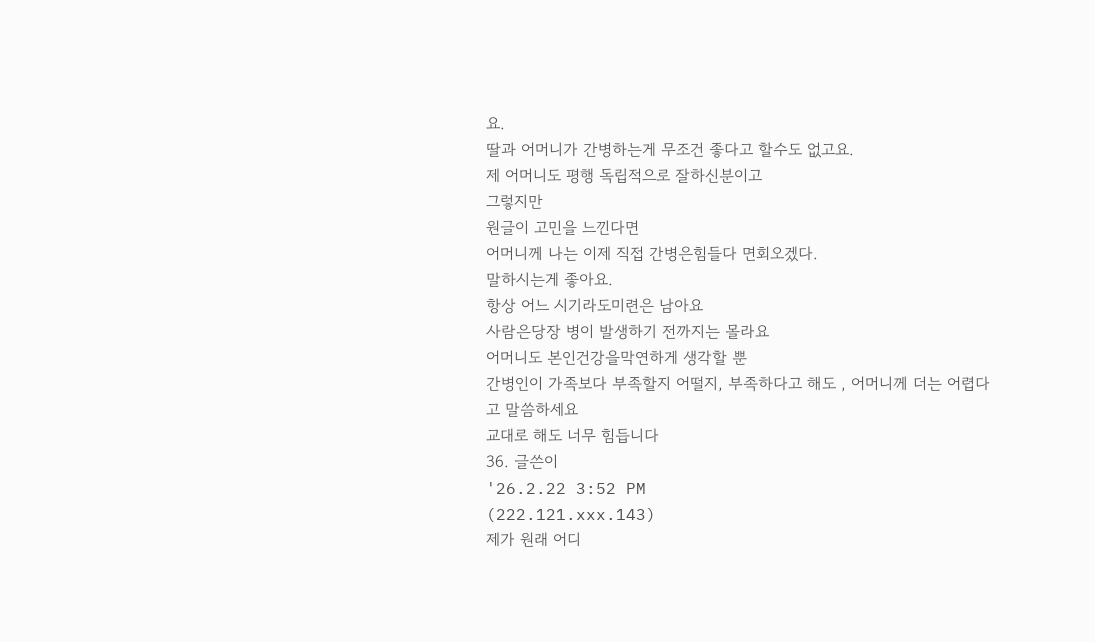요.
딸과 어머니가 간병하는게 무조건 좋다고 할수도 없고요.
제 어머니도 평행 독립적으로 잘하신분이고
그렇지만
원글이 고민을 느낀다면
어머니께 나는 이제 직접 간병은힘들다 면회오겠다.
말하시는게 좋아요.
항상 어느 시기라도미련은 남아요
사람은당장 병이 발생하기 전까지는 몰라요
어머니도 본인건강을막연하게 생각할 뿐
간병인이 가족보다 부족할지 어떨지, 부족하다고 해도 , 어머니께 더는 어렵다고 말씀하세요
교대로 해도 너무 힘듭니다
36. 글쓴이
'26.2.22 3:52 PM
(222.121.xxx.143)
제가 원래 어디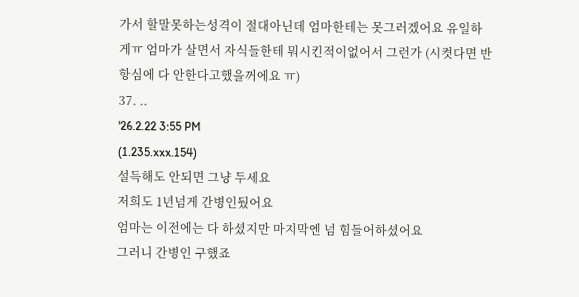가서 할말못하는성격이 절대아닌데 엄마한테는 못그러겠어요 유일하게ㅠ 엄마가 살면서 자식들한테 뭐시킨적이없어서 그런가 (시켯다면 반항심에 다 안한다고했을꺼에요 ㅠ)
37. ..
'26.2.22 3:55 PM
(1.235.xxx.154)
설득해도 안되면 그냥 두세요
저희도 1년넘게 간병인뒀어요
엄마는 이전에는 다 하셨지만 마지막엔 넘 힘들어하셨어요
그러니 간병인 구했죠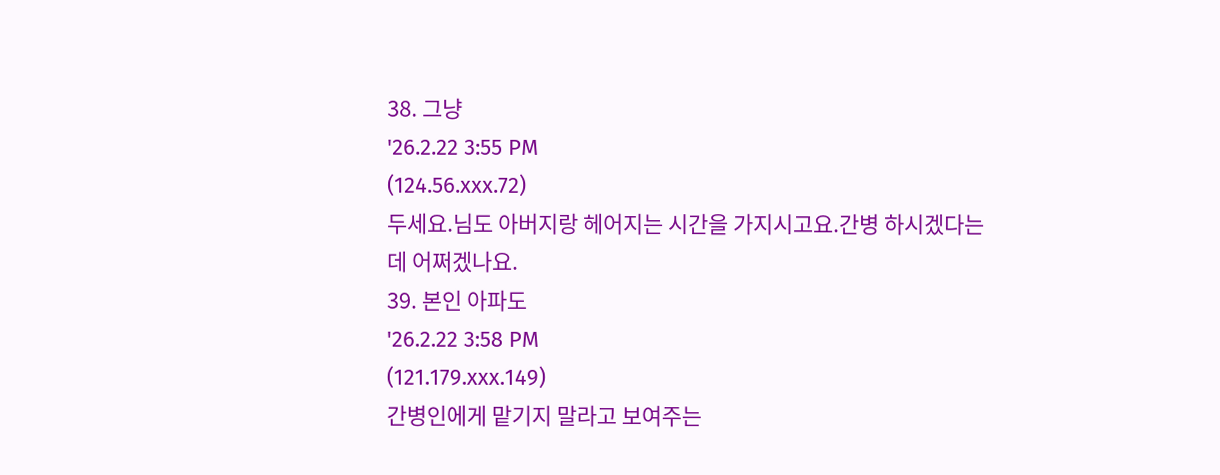38. 그냥
'26.2.22 3:55 PM
(124.56.xxx.72)
두세요.님도 아버지랑 헤어지는 시간을 가지시고요.간병 하시겠다는데 어쩌겠나요.
39. 본인 아파도
'26.2.22 3:58 PM
(121.179.xxx.149)
간병인에게 맡기지 말라고 보여주는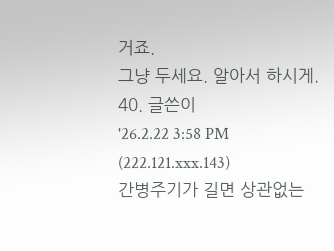거죠.
그냥 두세요. 알아서 하시게.
40. 글쓴이
'26.2.22 3:58 PM
(222.121.xxx.143)
간병주기가 길면 상관없는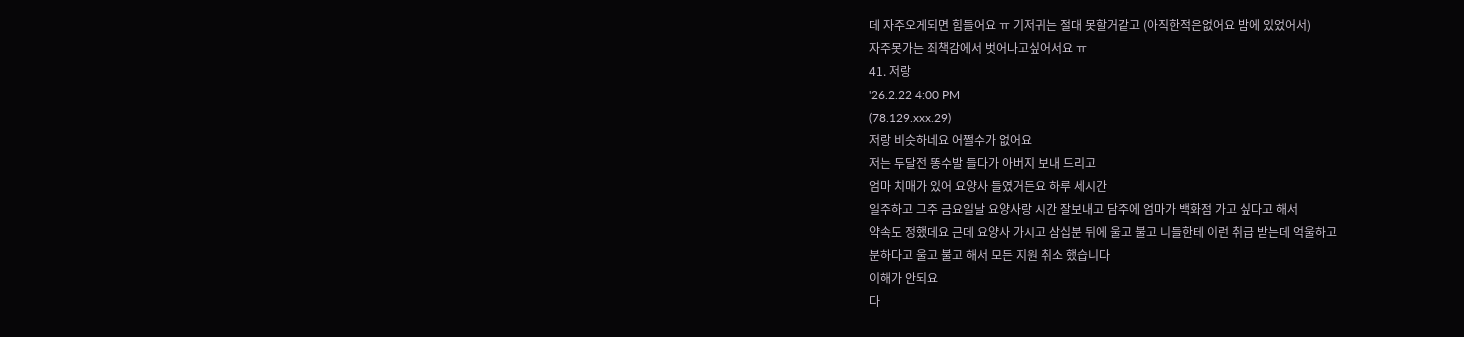데 자주오게되면 힘들어요 ㅠ 기저귀는 절대 못할거같고 (아직한적은없어요 밤에 있었어서)
자주못가는 죄책감에서 벗어나고싶어서요 ㅠ
41. 저랑
'26.2.22 4:00 PM
(78.129.xxx.29)
저랑 비슷하네요 어쩔수가 없어요
저는 두달전 똥수발 들다가 아버지 보내 드리고
엄마 치매가 있어 요양사 들였거든요 하루 세시간
일주하고 그주 금요일날 요양사랑 시간 잘보내고 담주에 엄마가 백화점 가고 싶다고 해서
약속도 정했데요 근데 요양사 가시고 삼십분 뒤에 울고 불고 니들한테 이런 취급 받는데 억울하고
분하다고 울고 불고 해서 모든 지원 취소 했습니다
이해가 안되요
다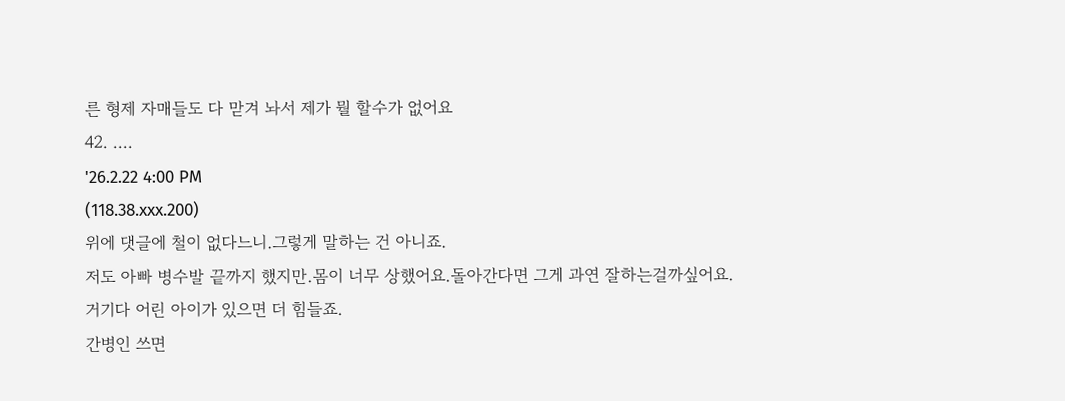른 형제 자매들도 다 맏겨 놔서 제가 뭘 할수가 없어요
42. ....
'26.2.22 4:00 PM
(118.38.xxx.200)
위에 댓글에 철이 없다느니.그렇게 말하는 건 아니죠.
저도 아빠 병수발 끝까지 했지만.몸이 너무 상했어요.돌아간다면 그게 과연 잘하는걸까싶어요.
거기다 어린 아이가 있으면 더 힘들죠.
간병인 쓰면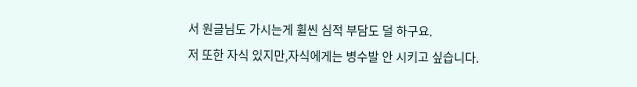서 원글님도 가시는게 휠씬 심적 부담도 덜 하구요.
저 또한 자식 있지만,자식에게는 병수발 안 시키고 싶습니다.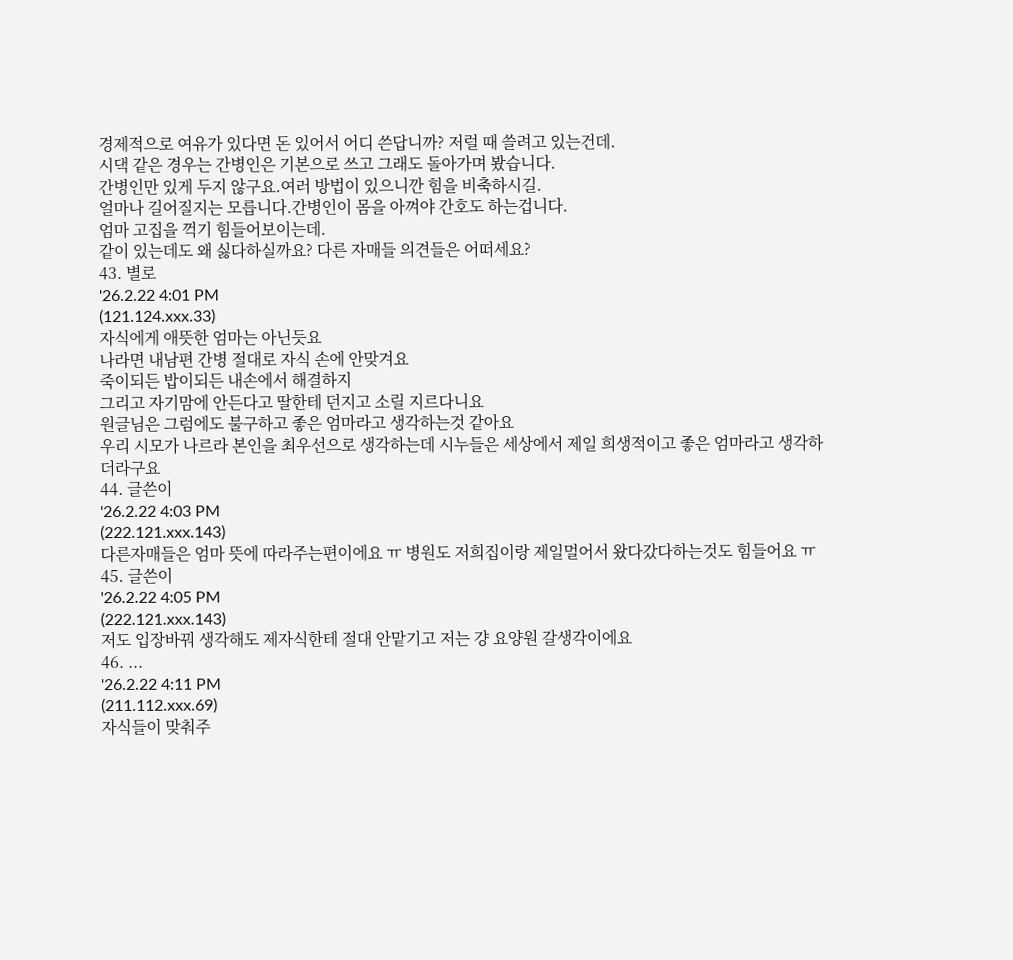경제적으로 여유가 있다면 돈 있어서 어디 쓴답니까? 저럴 때 쓸려고 있는건데.
시댁 같은 경우는 간병인은 기본으로 쓰고 그래도 돌아가며 봤습니다.
간병인만 있게 두지 않구요.여러 방법이 있으니깐 힘을 비축하시길.
얼마나 길어질지는 모릅니다.간병인이 몸을 아껴야 간호도 하는겁니다.
엄마 고집을 꺽기 힘들어보이는데.
같이 있는데도 왜 싫다하실까요? 다른 자매들 의견들은 어떠세요?
43. 별로
'26.2.22 4:01 PM
(121.124.xxx.33)
자식에게 애뜻한 엄마는 아닌듯요
나라면 내남편 간병 절대로 자식 손에 안맞겨요
죽이되든 밥이되든 내손에서 해결하지
그리고 자기맘에 안든다고 딸한테 던지고 소릴 지르다니요
원글님은 그럼에도 불구하고 좋은 엄마라고 생각하는것 같아요
우리 시모가 나르라 본인을 최우선으로 생각하는데 시누들은 세상에서 제일 희생적이고 좋은 엄마라고 생각하더라구요
44. 글쓴이
'26.2.22 4:03 PM
(222.121.xxx.143)
다른자매들은 엄마 뜻에 따라주는편이에요 ㅠ 병원도 저희집이랑 제일멀어서 왔다갔다하는것도 힘들어요 ㅠ
45. 글쓴이
'26.2.22 4:05 PM
(222.121.xxx.143)
저도 입장바꿔 생각해도 제자식한테 절대 안맡기고 저는 걍 요양원 갈생각이에요
46. ...
'26.2.22 4:11 PM
(211.112.xxx.69)
자식들이 맞춰주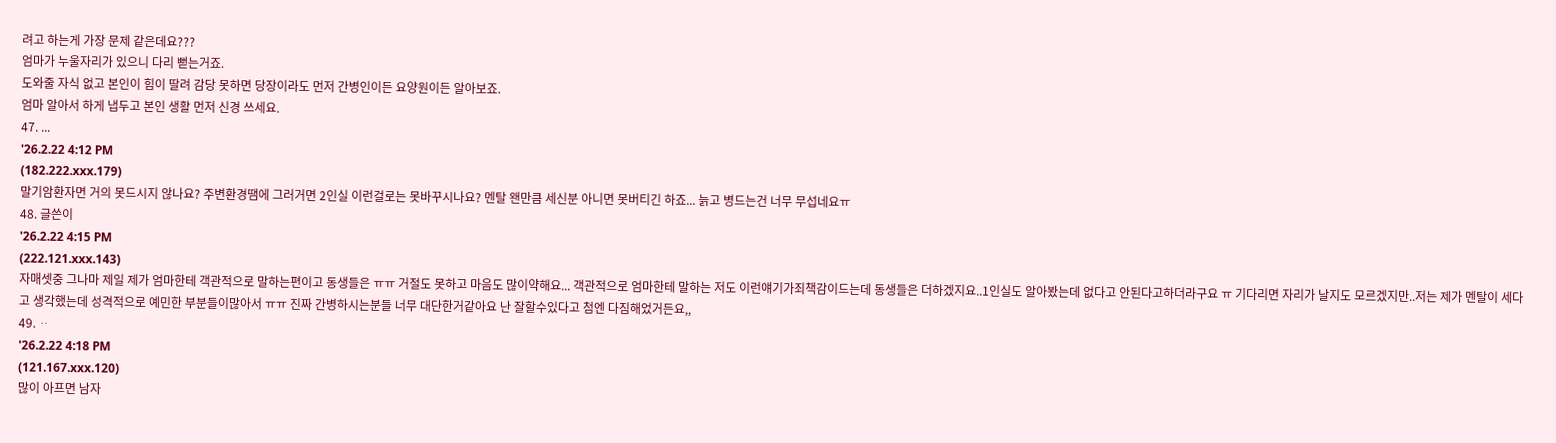려고 하는게 가장 문제 같은데요???
엄마가 누울자리가 있으니 다리 뻗는거죠.
도와줄 자식 없고 본인이 힘이 딸려 감당 못하면 당장이라도 먼저 간병인이든 요양원이든 알아보죠.
엄마 알아서 하게 냅두고 본인 생활 먼저 신경 쓰세요.
47. ...
'26.2.22 4:12 PM
(182.222.xxx.179)
말기암환자면 거의 못드시지 않나요? 주변환경땜에 그러거면 2인실 이런걸로는 못바꾸시나요? 멘탈 왠만큼 세신분 아니면 못버티긴 하죠... 늙고 병드는건 너무 무섭네요ㅠ
48. 글쓴이
'26.2.22 4:15 PM
(222.121.xxx.143)
자매셋중 그나마 제일 제가 엄마한테 객관적으로 말하는편이고 동생들은 ㅠㅠ 거절도 못하고 마음도 많이약해요... 객관적으로 엄마한테 말하는 저도 이런얘기가죄책감이드는데 동생들은 더하겠지요..1인실도 알아봤는데 없다고 안된다고하더라구요 ㅠ 기다리면 자리가 날지도 모르겠지만..저는 제가 멘탈이 세다고 생각했는데 성격적으로 예민한 부분들이많아서 ㅠㅠ 진짜 간병하시는분들 너무 대단한거같아요 난 잘할수있다고 첨엔 다짐해었거든요,,
49. ᆢ
'26.2.22 4:18 PM
(121.167.xxx.120)
많이 아프면 남자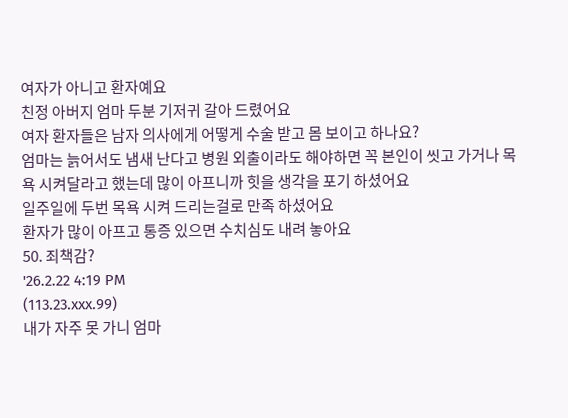여자가 아니고 환자예요
친정 아버지 엄마 두분 기저귀 갈아 드렸어요
여자 환자들은 남자 의사에게 어떻게 수술 받고 몸 보이고 하나요?
엄마는 늙어서도 냄새 난다고 병원 외출이라도 해야하면 꼭 본인이 씻고 가거나 목욕 시켜달라고 했는데 많이 아프니까 힛을 생각을 포기 하셨어요
일주일에 두번 목욕 시켜 드리는걸로 만족 하셨어요
환자가 많이 아프고 통증 있으면 수치심도 내려 놓아요
50. 죄책감?
'26.2.22 4:19 PM
(113.23.xxx.99)
내가 자주 못 가니 엄마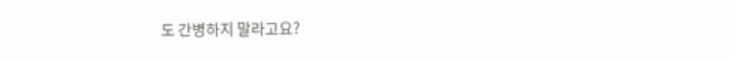도 간병하지 말라고요?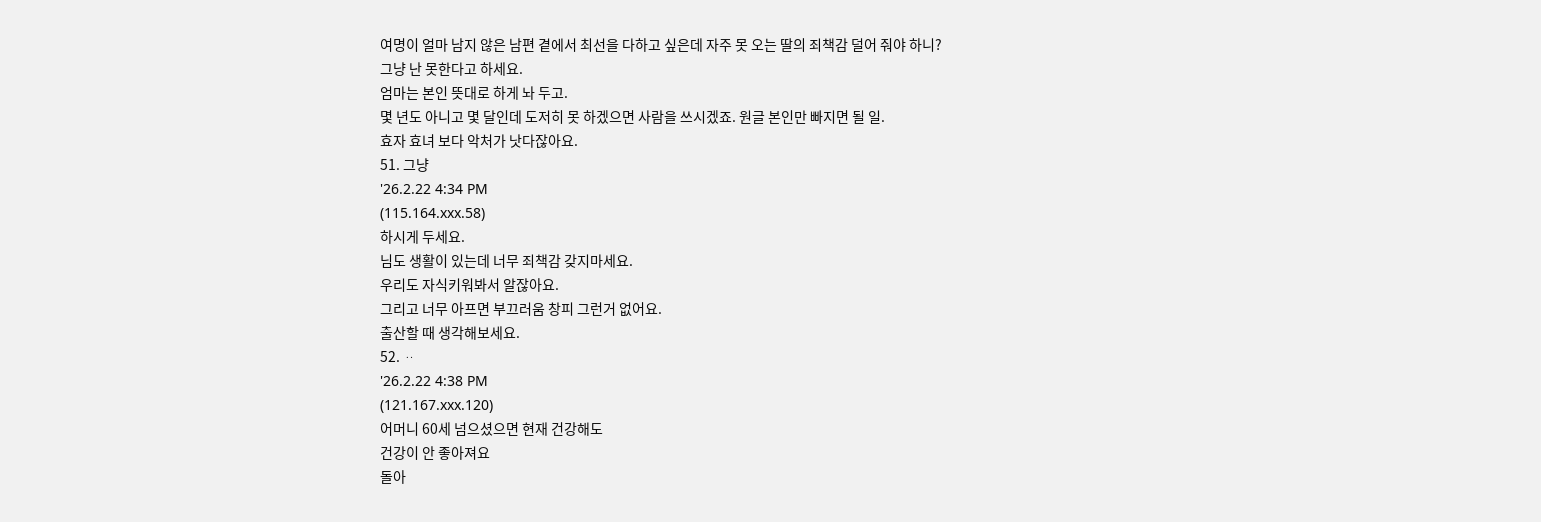여명이 얼마 남지 않은 남편 곁에서 최선을 다하고 싶은데 자주 못 오는 딸의 죄책감 덜어 줘야 하니?
그냥 난 못한다고 하세요.
엄마는 본인 뜻대로 하게 놔 두고.
몇 년도 아니고 몇 달인데 도저히 못 하겠으면 사람을 쓰시겠죠. 원글 본인만 빠지면 될 일.
효자 효녀 보다 악처가 낫다잖아요.
51. 그냥
'26.2.22 4:34 PM
(115.164.xxx.58)
하시게 두세요.
님도 생활이 있는데 너무 죄책감 갖지마세요.
우리도 자식키워봐서 알잖아요.
그리고 너무 아프면 부끄러움 창피 그런거 없어요.
출산할 때 생각해보세요.
52. ᆢ
'26.2.22 4:38 PM
(121.167.xxx.120)
어머니 60세 넘으셨으면 현재 건강해도
건강이 안 좋아져요
돌아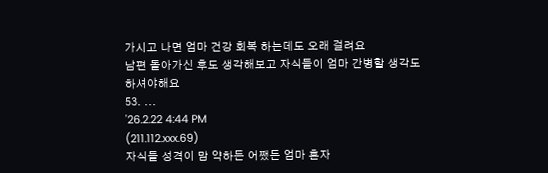가시고 나면 엄마 건강 회복 하는데도 오래 걸려요
남편 돌아가신 후도 생각해보고 자식들이 엄마 간병할 생각도 하셔야해요
53. ...
'26.2.22 4:44 PM
(211.112.xxx.69)
자식들 성격이 맘 약하든 어쨌든 엄마 혼자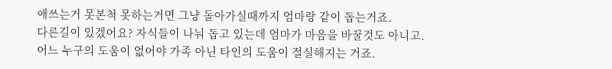애쓰는거 못본척 못하는거면 그냥 돌아가실때까지 엄마랑 같이 돕는거죠.
다른길이 있겠어요? 자식들이 나눠 돕고 있는데 엄마가 마음을 바꿀것도 아니고.
어느 누구의 도움이 없어야 가족 아닌 타인의 도움이 절실해지는 거죠.